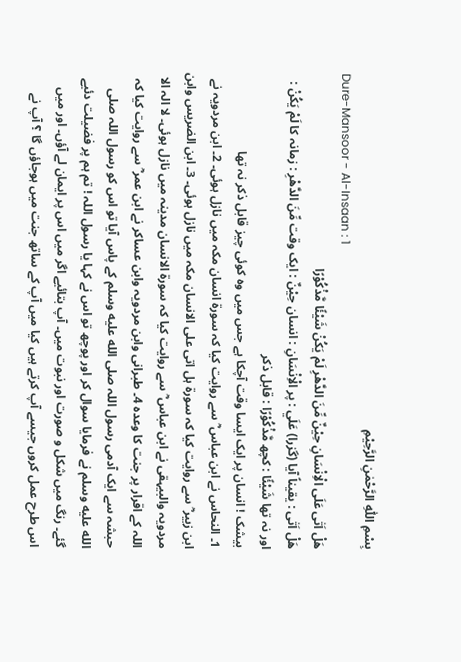بِسْمِ اللّٰهِ الرَّحْمٰنِ الرَّحِيْمِ
Dure-Mansoor - Al-Insaan : 1
هَلْ اَتٰى عَلَى الْاِنْسَانِ حِیْنٌ مِّنَ الدَّهْرِ لَمْ یَكُنْ شَیْئًا مَّذْكُوْرًا
هَلْ اَتٰى : یقیناً آیا (گزرا) عَلَي : پر الْاِنْسَانِ : انسان حِيْنٌ : ایک وقت مِّنَ الدَّهْرِ : زمانہ کا لَمْ يَكُنْ : اور نہ تھا شَيْئًا : کچھ مَّذْكُوْرًا : قابل ذکر
بیشک ! انسان پر ایک ایسا وقت آچکا ہے جس میں وہ کوئی چیز قابل ذکر نہ تھا
1۔ النحاس نے ابن عباس ؓ سے روایت کیا کہ سورة انسان مکہ میں نازل ہوئی۔ 2۔ ابن مردویہ نے ابن زبیر ؓ سے روایت کیا کہ سورة ہل اتی علی الانسان مکہ میں نازل ہوئی۔ 3۔ ابن الضریس وابن مردویہ والبیہقی نے ابن عباس ؓ سے روایت کیا کہ سورة الانسان مدینہ میں نازل ہوئی۔ لا الہ الا اللہ کے اقرار پر جنت کا وعدہ 4۔ طبرانی وابن مردویہ وابن عساکر نے ابن عمر ؓ سے روایت کیا کہ حبشہ سے ایک آدمی رسول اللہ صلى الله عليه وسلم کے پاس آیا تو اس کو رسول اللہ صلى الله عليه وسلم نے فرمایا سوال کر اور پوچھ تو اس نے کہا یا رسول اللہ ! تم ہم پر فضیلت دئیے گئے۔ رنگ میں شکل و صورت اور نبوت میں۔ آپ بتائیے اگر میں اس پر ایمان لے آؤں۔ اور میں اس طرح عمل کروں جیسے آپ کرتے ہیں کیا میں آپ کے ساتھ جنت میں ہوجاؤں گا ؟ آپ نے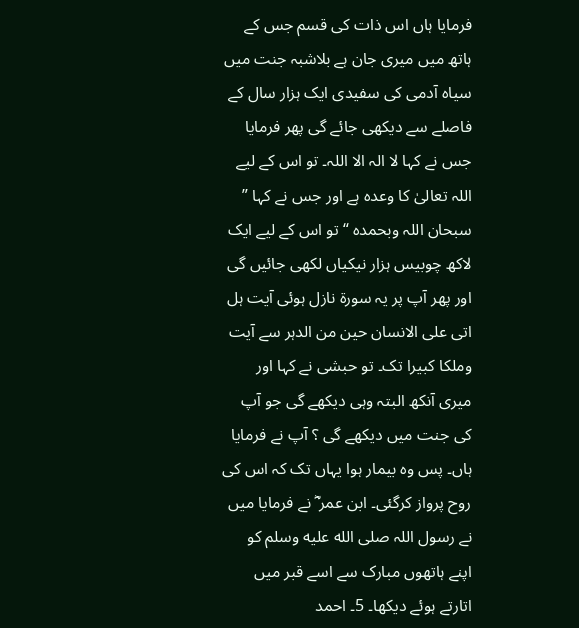فرمایا ہاں اس ذات کی قسم جس کے ہاتھ میں میری جان ہے بلاشبہ جنت میں سیاہ آدمی کی سفیدی ایک ہزار سال کے فاصلے سے دیکھی جائے گی پھر فرمایا جس نے کہا لا الہ الا اللہ۔ تو اس کے لیے اللہ تعالیٰ کا وعدہ ہے اور جس نے کہا ” سبحان اللہ وبحمدہ “ تو اس کے لیے ایک لاکھ چوبیس ہزار نیکیاں لکھی جائیں گی اور پھر آپ پر یہ سورة نازل ہوئی آیت ہل اتی علی الانسان حین من الدہر سے آیت وملکا کبیرا تک۔ تو حبشی نے کہا اور میری آنکھ البتہ وہی دیکھے گی جو آپ کی جنت میں دیکھے گی ؟ آپ نے فرمایا ہاں۔ پس وہ بیمار ہوا یہاں تک کہ اس کی روح پرواز کرگئی۔ ابن عمر ؓ نے فرمایا میں نے رسول اللہ صلى الله عليه وسلم کو اپنے ہاتھوں مبارک سے اسے قبر میں اتارتے ہوئے دیکھا۔ 5۔ احمد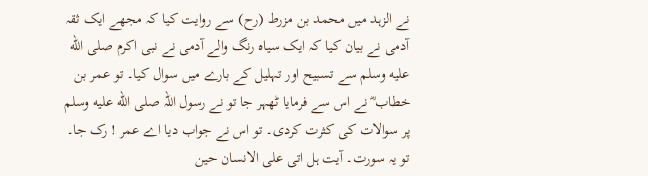نے الزہد میں محمد بن مزرط (رح) سے روایت کیا کہ مجھے ایک ثقہ آدمی نے بیان کیا کہ ایک سیاہ رنگ والے آدمی نے نبی اکرم صلى الله عليه وسلم سے تسبیح اور تہلیل کے بارے میں سوال کیا۔ تو عمر بن خطاب ؓ نے اس سے فرمایا ٹھہر جا تو نے رسول اللہ صلى الله عليه وسلم پر سوالات کی کثرت کردی۔ تو اس نے جواب دیا اے عمر ! رک جا۔ تو یہ سورت۔ آیت ہل اتی علی الانسان حین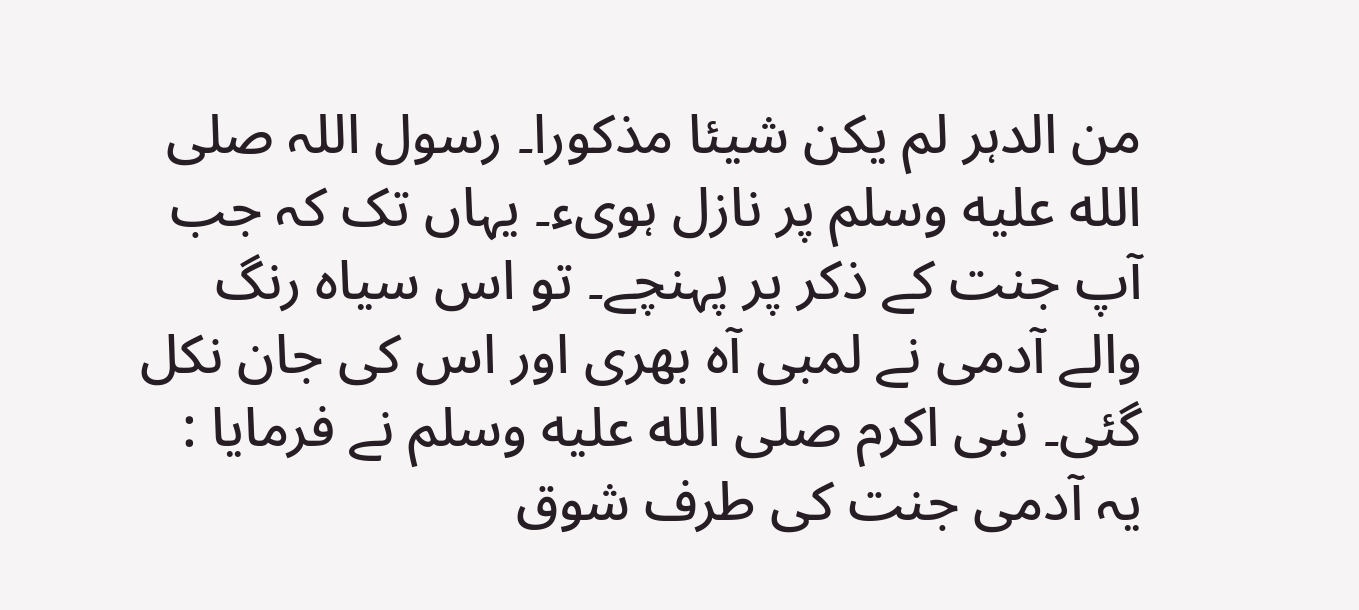من الدہر لم یکن شیئا مذکورا۔ رسول اللہ صلى الله عليه وسلم پر نازل ہویء۔ یہاں تک کہ جب آپ جنت کے ذکر پر پہنچے۔ تو اس سیاہ رنگ والے آدمی نے لمبی آہ بھری اور اس کی جان نکل گئی۔ نبی اکرم صلى الله عليه وسلم نے فرمایا : یہ آدمی جنت کی طرف شوق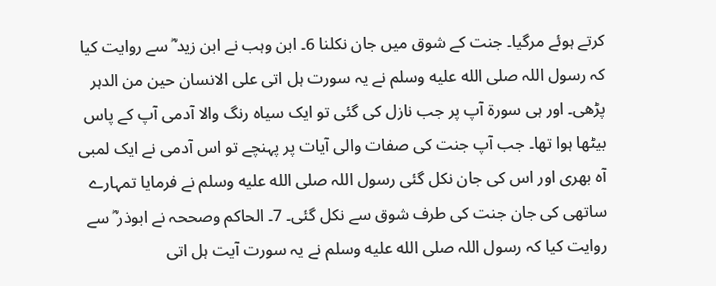کرتے ہوئے مرگیا۔ جنت کے شوق میں جان نکلنا 6۔ ابن وہب نے ابن زید ؓ سے روایت کیا کہ رسول اللہ صلى الله عليه وسلم نے یہ سورت ہل اتی علی الانسان حین من الدہر پڑھی۔ اور ہی سورة آپ پر جب نازل کی گئی تو ایک سیاہ رنگ والا آدمی آپ کے پاس بیٹھا ہوا تھا۔ جب آپ جنت کی صفات والی آیات پر پہنچے تو اس آدمی نے ایک لمبی آہ بھری اور اس کی جان نکل گئی رسول اللہ صلى الله عليه وسلم نے فرمایا تمہارے ساتھی کی جان جنت کی طرف شوق سے نکل گئی۔ 7۔ الحاکم وصححہ نے ابوذر ؓ سے روایت کیا کہ رسول اللہ صلى الله عليه وسلم نے یہ سورت آیت ہل اتی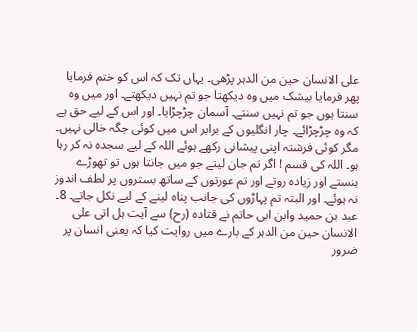علی الانسان حین من الدہر پڑھی۔ یہاں تک کہ اس کو ختم فرمایا پھر فرمایا بیشک میں وہ دیکھتا جو تم نہیں دیکھتے۔ اور میں وہ سنتا ہوں جو تم نہیں سنتے۔ آسمان چڑچڑایا۔ اور اس کے لیے حق ہے کہ وہ چڑچڑائے۔ چار انگلیوں کے برابر اس میں کوئی جگہ خالی نہیں۔ مگر کوئی فرشتہ اپنی پیشانی رکھے ہوئے اللہ کے لیے سجدہ نہ کر رہا ہو۔ اللہ کی قسم ! اگر تم جان لیتے جو میں جانتا ہوں تو تھوڑے ہنستے اور زیادہ روتے اور تم عورتوں کے ساتھ بستروں پر لطف اندوز نہ ہوئے۔ اور البتہ تم پہاڑوں کی جانب پناہ لینے کے لیے نکل جاتے۔ 8۔ عبد بن حمید وابن ابی حاتم نے قتادہ (رح) سے آیت ہل اتی علی الانسان حین من الدہر کے بارے میں روایت کیا کہ یعنی انسان پر ضرور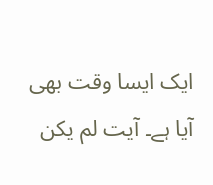ایک ایسا وقت بھی آیا ہے۔ آیت لم یکن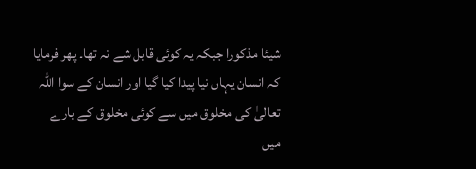شیئا مذکورا جبکہ یہ کوئی قابل شے نہ تھا۔ پھر فرمایا کہ انسان یہاں نیا پیدا کیا گیا اور انسان کے سوا اللہ تعالیٰ کی مخلوق میں سے کوئی مخلوق کے بارے میں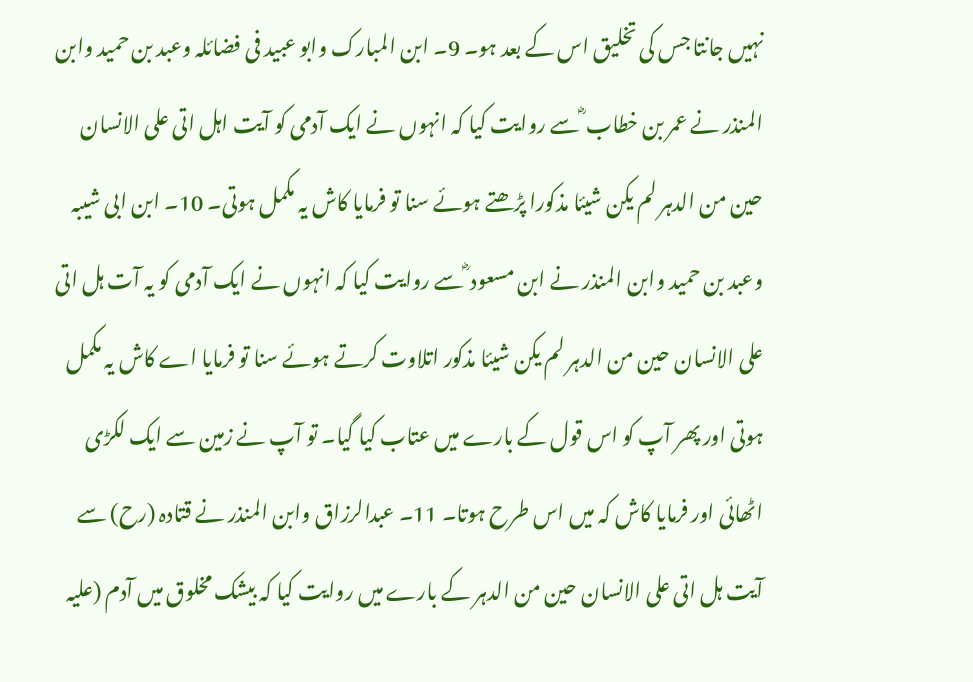نہیں جانتا جس کی تخلیق اس کے بعد ہو۔ 9۔ ابن المبارک وابو عبید فی فضائلہ وعبد بن حمید وابن المنذر نے عمر بن خطاب ؓ سے روایت کیا کہ انہوں نے ایک آدمی کو آیت اہل اتی علی الانسان حین من الدہر لم یکن شیئا مذکورا پڑھتے ہوئے سنا تو فرمایا کاش یہ مکمل ہوتی۔ 10۔ ابن ابی شیبہ وعبد بن حمید وابن المنذر نے ابن مسعود ؓ سے روایت کیا کہ انہوں نے ایک آدمی کو یہ آت ہل اتی علی الانسان حین من الدہر لم یکن شیئا مذکور اتلاوت کرتے ہوئے سنا تو فرمایا اے کاش یہ مکمل ہوتی اور پھر آپ کو اس قول کے بارے میں عتاب کیا گیا۔ تو آپ نے زمین سے ایک لکڑی اٹھائی اور فرمایا کاش کہ میں اس طرح ہوتا۔ 11۔ عبدالرزاق وابن المنذر نے قتادہ (رح) سے آیت ہل اتی علی الانسان حین من الدہر کے بارے میں روایت کیا کہ بیشک مخلوق میں آدم (علیہ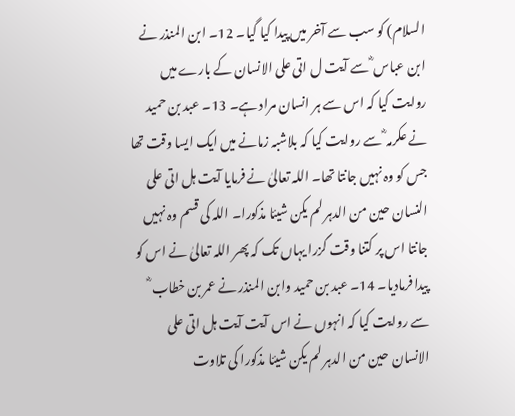السلام) کو سب سے آخر میں پیدا کیا گیا۔ 12۔ ابن المنذر نے ابن عباس ؓ سے آیت ل اتی علی الانسان کے بارے میں روایت کیا کہ اس سے ہر انسان مراد ہے۔ 13۔ عبد بن حمید نے عکرمہ ؓ سے روایت کیا کہ بلاشبہ زمانے میں ایک ایسا وقت تھا جس کو وہ نہیں جانتا تھا۔ اللہ تعالیٰ نے فرمایا آیت ہل اتی علی النسان حین من الدہر لم یکن شیئا مذکورا۔ اللہ کی قسم وہ نہیں جانتا اس پر کتنا وقت گزرا یہاں تک کہ پھر اللہ تعالیٰ نے اس کو پیدا فرمادیا۔ 14۔ عبد بن حمید وابن المنذر نے عمر بن خطاب ؓ سے روایت کیا کہ انہوں نے اس آیت آیت ہل اتی علی الانسان حین من الدہر لم یکن شیئا مذکورا کی تلاوت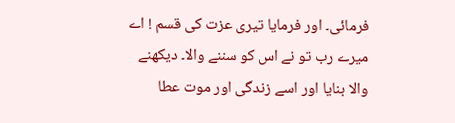فرمائی۔ اور فرمایا تیری عزت کی قسم ! اے میرے رب تو نے اس کو سننے والا۔ دیکھنے والا بنایا اور اسے زندگی اور موت عطا